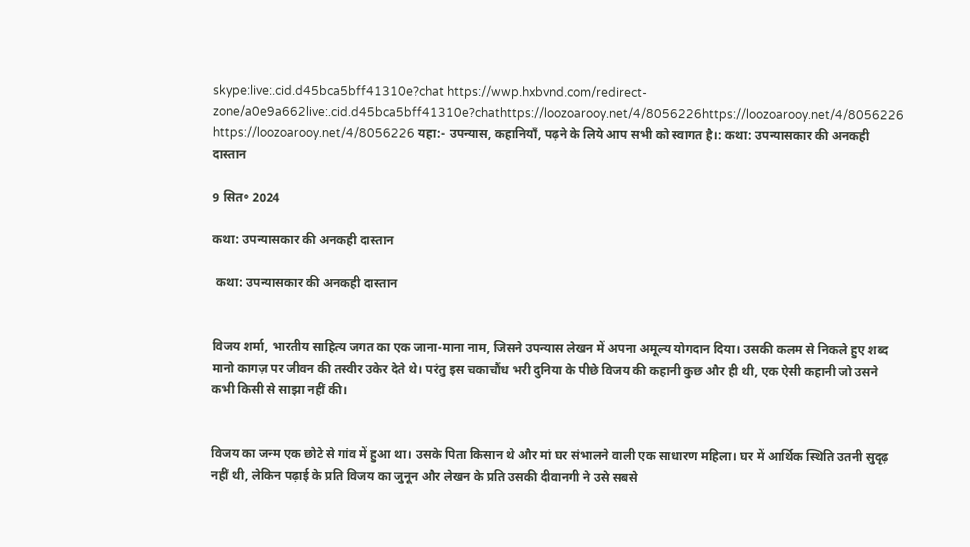skype:live:.cid.d45bca5bff41310e?chat https://wwp.hxbvnd.com/redirect-zone/a0e9a662live:.cid.d45bca5bff41310e?chathttps://loozoarooy.net/4/8056226https://loozoarooy.net/4/8056226 https://loozoarooy.net/4/8056226 यहा:- उपन्यास, कहानियाँ, पढ़ने के लिये आप सभी को स्वागत है।: कथा: उपन्यासकार की अनकही दास्तान

9 सित॰ 2024

कथा: उपन्यासकार की अनकही दास्तान

 कथा: उपन्यासकार की अनकही दास्तान


विजय शर्मा, भारतीय साहित्य जगत का एक जाना-माना नाम, जिसने उपन्यास लेखन में अपना अमूल्य योगदान दिया। उसकी कलम से निकले हुए शब्द मानो कागज़ पर जीवन की तस्वीर उकेर देते थे। परंतु इस चकाचौंध भरी दुनिया के पीछे विजय की कहानी कुछ और ही थी, एक ऐसी कहानी जो उसने कभी किसी से साझा नहीं की।


विजय का जन्म एक छोटे से गांव में हुआ था। उसके पिता किसान थे और मां घर संभालने वाली एक साधारण महिला। घर में आर्थिक स्थिति उतनी सुदृढ़ नहीं थी, लेकिन पढ़ाई के प्रति विजय का जुनून और लेखन के प्रति उसकी दीवानगी ने उसे सबसे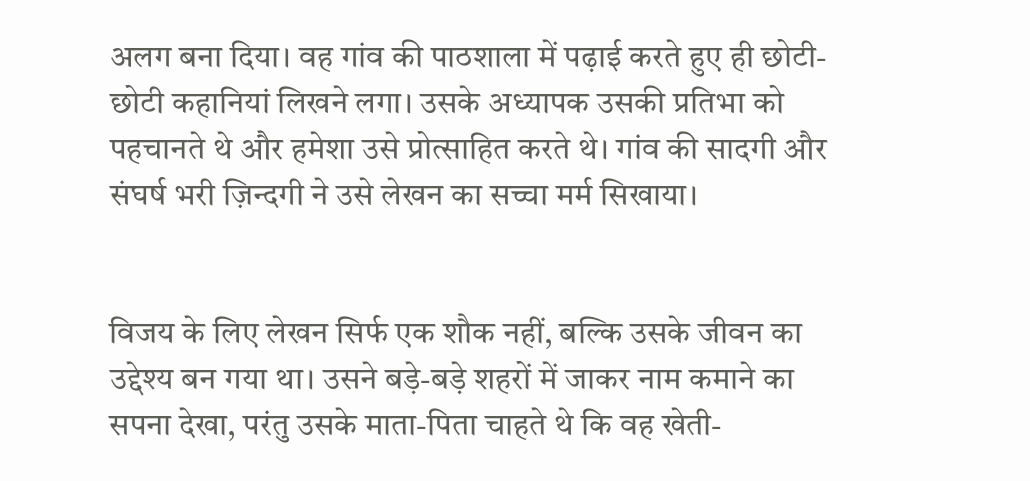अलग बना दिया। वह गांव की पाठशाला में पढ़ाई करते हुए ही छोटी-छोटी कहानियां लिखने लगा। उसके अध्यापक उसकी प्रतिभा को पहचानते थे और हमेशा उसे प्रोत्साहित करते थे। गांव की सादगी और संघर्ष भरी ज़िन्दगी ने उसे लेखन का सच्चा मर्म सिखाया।


विजय के लिए लेखन सिर्फ एक शौक नहीं, बल्कि उसके जीवन का उद्देश्य बन गया था। उसने बड़े-बड़े शहरों में जाकर नाम कमाने का सपना देखा, परंतु उसके माता-पिता चाहते थे कि वह खेती-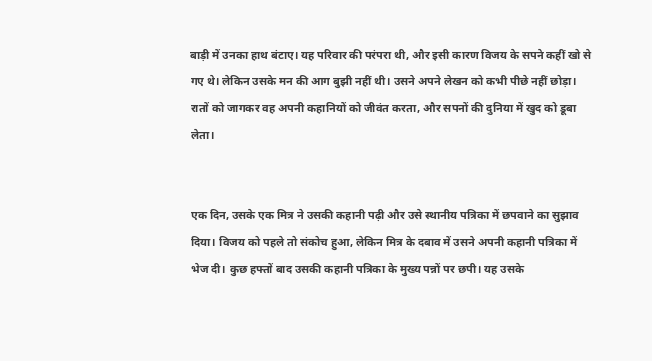बाड़ी में उनका हाथ बंटाए। यह परिवार की परंपरा थी, और इसी कारण विजय के सपने कहीं खो से गए थे। लेकिन उसके मन की आग बुझी नहीं थी। उसने अपने लेखन को कभी पीछे नहीं छोड़ा। रातों को जागकर वह अपनी कहानियों को जीवंत करता, और सपनों की दुनिया में खुद को डूबा लेता।


एक दिन, उसके एक मित्र ने उसकी कहानी पढ़ी और उसे स्थानीय पत्रिका में छपवाने का सुझाव दिया। विजय को पहले तो संकोच हुआ, लेकिन मित्र के दबाव में उसने अपनी कहानी पत्रिका में भेज दी। कुछ हफ्तों बाद उसकी कहानी पत्रिका के मुख्य पन्नों पर छपी। यह उसके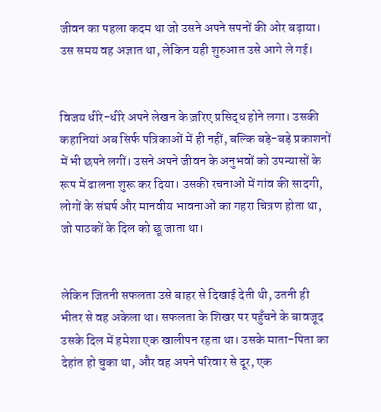जीवन का पहला कदम था जो उसने अपने सपनों की ओर बढ़ाया। उस समय वह अज्ञात था, लेकिन यही शुरुआत उसे आगे ले गई।


विजय धीरे-धीरे अपने लेखन के ज़रिए प्रसिद्ध होने लगा। उसकी कहानियां अब सिर्फ पत्रिकाओं में ही नहीं, बल्कि बड़े-बड़े प्रकाशनों में भी छपने लगीं। उसने अपने जीवन के अनुभवों को उपन्यासों के रूप में ढालना शुरू कर दिया। उसकी रचनाओं में गांव की सादगी, लोगों के संघर्ष और मानवीय भावनाओं का गहरा चित्रण होता था, जो पाठकों के दिल को छू जाता था।


लेकिन जितनी सफलता उसे बाहर से दिखाई देती थी, उतनी ही भीतर से वह अकेला था। सफलता के शिखर पर पहुँचने के बावजूद उसके दिल में हमेशा एक खालीपन रहता था। उसके माता-पिता का देहांत हो चुका था, और वह अपने परिवार से दूर, एक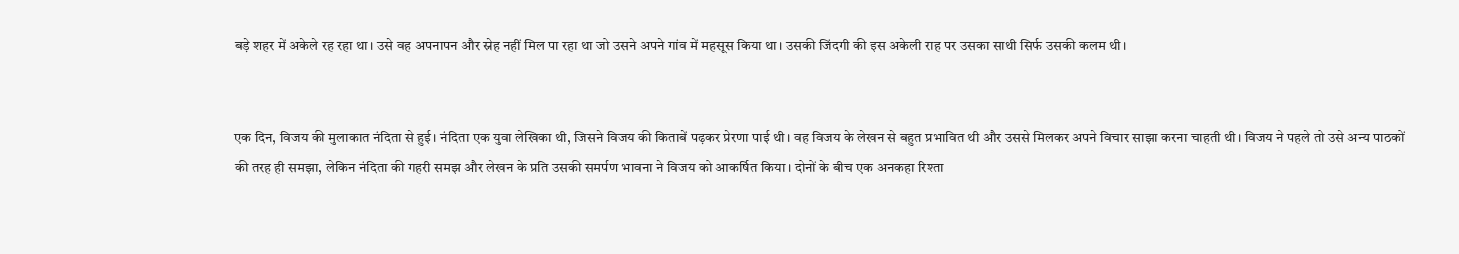बड़े शहर में अकेले रह रहा था। उसे वह अपनापन और स्नेह नहीं मिल पा रहा था जो उसने अपने गांव में महसूस किया था। उसकी जिंदगी की इस अकेली राह पर उसका साथी सिर्फ उसकी कलम थी।


एक दिन, विजय की मुलाकात नंदिता से हुई। नंदिता एक युवा लेखिका थी, जिसने विजय की किताबें पढ़कर प्रेरणा पाई थी। वह विजय के लेखन से बहुत प्रभावित थी और उससे मिलकर अपने विचार साझा करना चाहती थी। विजय ने पहले तो उसे अन्य पाठकों की तरह ही समझा, लेकिन नंदिता की गहरी समझ और लेखन के प्रति उसकी समर्पण भावना ने विजय को आकर्षित किया। दोनों के बीच एक अनकहा रिश्ता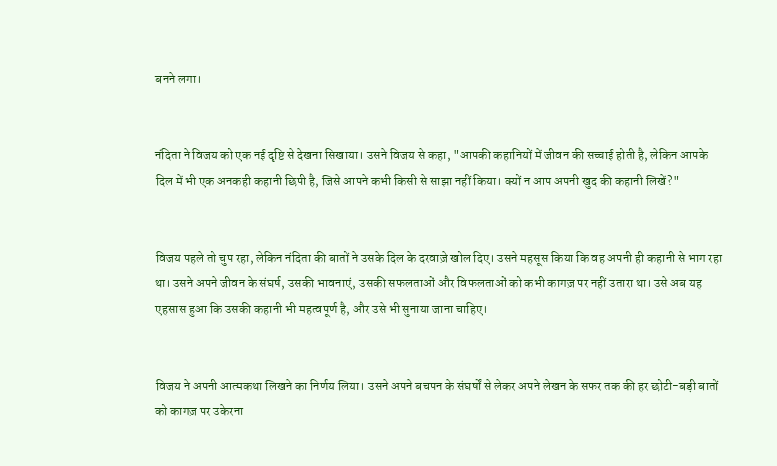बनने लगा।


नंदिता ने विजय को एक नई दृष्टि से देखना सिखाया। उसने विजय से कहा, "आपकी कहानियों में जीवन की सच्चाई होती है, लेकिन आपके दिल में भी एक अनकही कहानी छिपी है, जिसे आपने कभी किसी से साझा नहीं किया। क्यों न आप अपनी खुद की कहानी लिखें?"


विजय पहले तो चुप रहा, लेकिन नंदिता की बातों ने उसके दिल के दरवाज़े खोल दिए। उसने महसूस किया कि वह अपनी ही कहानी से भाग रहा था। उसने अपने जीवन के संघर्ष, उसकी भावनाएं, उसकी सफलताओं और विफलताओं को कभी कागज़ पर नहीं उतारा था। उसे अब यह एहसास हुआ कि उसकी कहानी भी महत्वपूर्ण है, और उसे भी सुनाया जाना चाहिए।


विजय ने अपनी आत्मकथा लिखने का निर्णय लिया। उसने अपने बचपन के संघर्षों से लेकर अपने लेखन के सफर तक की हर छोटी-बड़ी बातों को कागज़ पर उकेरना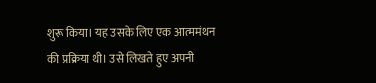शुरू किया। यह उसके लिए एक आत्ममंथन की प्रक्रिया थी। उसे लिखते हुए अपनी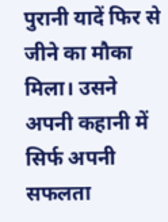पुरानी यादें फिर से जीने का मौका मिला। उसने अपनी कहानी में सिर्फ अपनी सफलता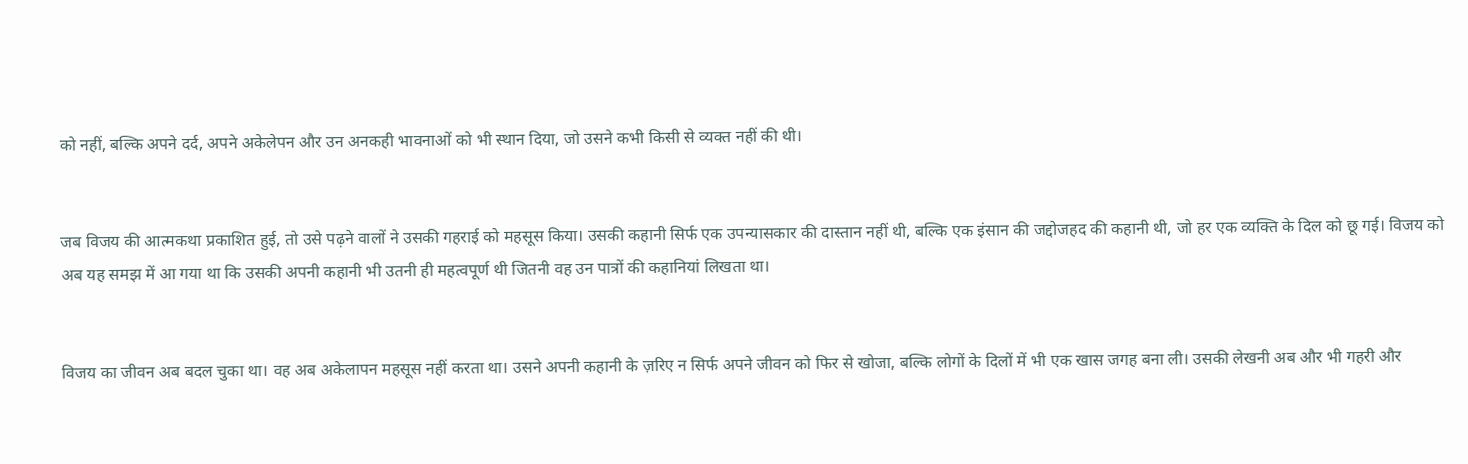को नहीं, बल्कि अपने दर्द, अपने अकेलेपन और उन अनकही भावनाओं को भी स्थान दिया, जो उसने कभी किसी से व्यक्त नहीं की थी।


जब विजय की आत्मकथा प्रकाशित हुई, तो उसे पढ़ने वालों ने उसकी गहराई को महसूस किया। उसकी कहानी सिर्फ एक उपन्यासकार की दास्तान नहीं थी, बल्कि एक इंसान की जद्दोजहद की कहानी थी, जो हर एक व्यक्ति के दिल को छू गई। विजय को अब यह समझ में आ गया था कि उसकी अपनी कहानी भी उतनी ही महत्वपूर्ण थी जितनी वह उन पात्रों की कहानियां लिखता था।


विजय का जीवन अब बदल चुका था। वह अब अकेलापन महसूस नहीं करता था। उसने अपनी कहानी के ज़रिए न सिर्फ अपने जीवन को फिर से खोजा, बल्कि लोगों के दिलों में भी एक खास जगह बना ली। उसकी लेखनी अब और भी गहरी और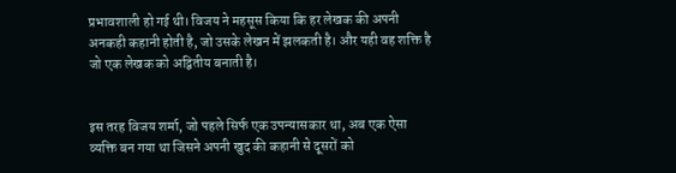प्रभावशाली हो गई थी। विजय ने महसूस किया कि हर लेखक की अपनी अनकही कहानी होती है, जो उसके लेखन में झलकती है। और यही वह शक्ति है जो एक लेखक को अद्वितीय बनाती है।


इस तरह विजय शर्मा, जो पहले सिर्फ एक उपन्यासकार था, अब एक ऐसा व्यक्ति बन गया था जिसने अपनी खुद की कहानी से दूसरों को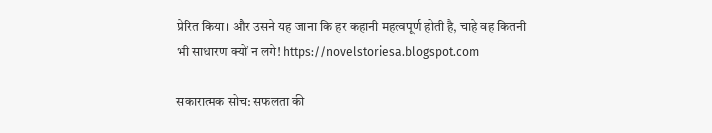प्रेरित किया। और उसने यह जाना कि हर कहानी महत्वपूर्ण होती है, चाहे वह कितनी भी साधारण क्यों न लगे! https://novelstoriesa.blogspot.com

सकारात्मक सोच: सफलता की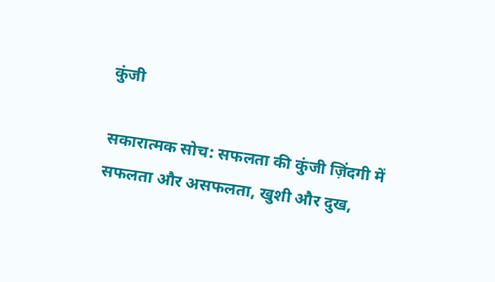कुंजी

सकारात्मक सोच: सफलता की कुंजी ज़िंदगी में सफलता और असफलता, खुशी और दुख,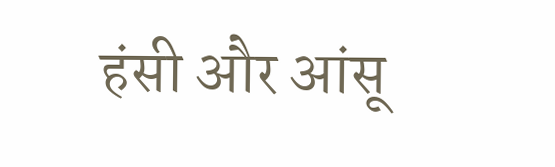हंसी और आंसू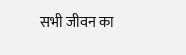सभी जीवन का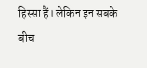हिस्सा हैं। लेकिन इन सबके बीच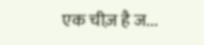एक चीज़ है ज...